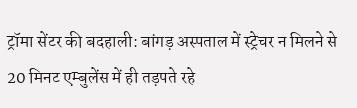ट्रॉमा सेंटर की बदहाली: बांगड़ अस्पताल में स्ट्रेचर न मिलने से 20 मिनट एम्बुलेंस में ही तड़पते रहे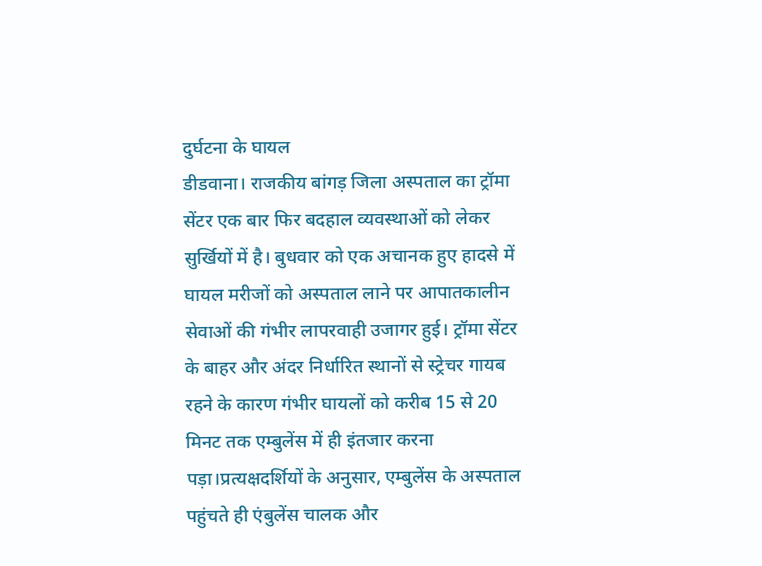दुर्घटना के घायल
डीडवाना। राजकीय बांगड़ जिला अस्पताल का ट्रॉमा सेंटर एक बार फिर बदहाल व्यवस्थाओं को लेकर सुर्खियों में है। बुधवार को एक अचानक हुए हादसे में घायल मरीजों को अस्पताल लाने पर आपातकालीन सेवाओं की गंभीर लापरवाही उजागर हुई। ट्रॉमा सेंटर के बाहर और अंदर निर्धारित स्थानों से स्ट्रेचर गायब रहने के कारण गंभीर घायलों को करीब 15 से 20 मिनट तक एम्बुलेंस में ही इंतजार करना पड़ा।प्रत्यक्षदर्शियों के अनुसार, एम्बुलेंस के अस्पताल पहुंचते ही एंबुलेंस चालक और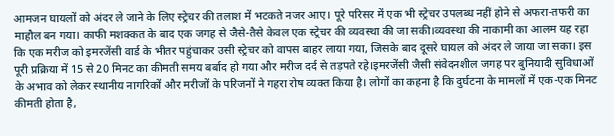आमजन घायलों को अंदर ले जाने के लिए स्ट्रेचर की तलाश में भटकते नजर आए। पूरे परिसर में एक भी स्ट्रेचर उपलब्ध नहीं होने से अफरा-तफरी का माहौल बन गया। काफी मशक्कत के बाद एक जगह से जैसे-तैसे केवल एक स्ट्रेचर की व्यवस्था की जा सकी।व्यवस्था की नाकामी का आलम यह रहा कि एक मरीज को इमरजेंसी वार्ड के भीतर पहुंचाकर उसी स्ट्रेचर को वापस बाहर लाया गया, जिसके बाद दूसरे घायल को अंदर ले जाया जा सका। इस पूरी प्रक्रिया में 15 से 20 मिनट का कीमती समय बर्बाद हो गया और मरीज दर्द से तड़पते रहे।इमरजेंसी जैसी संवेदनशील जगह पर बुनियादी सुविधाओं के अभाव को लेकर स्थानीय नागरिकों और मरीजों के परिजनों ने गहरा रोष व्यक्त किया है। लोगों का कहना है कि दुर्घटना के मामलों में एक-एक मिनट कीमती होता है,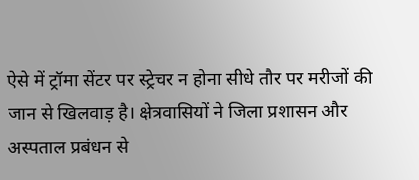ऐसे में ट्रॉमा सेंटर पर स्ट्रेचर न होना सीधे तौर पर मरीजों की जान से खिलवाड़ है। क्षेत्रवासियों ने जिला प्रशासन और अस्पताल प्रबंधन से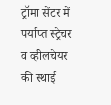ट्रॉमा सेंटर में पर्याप्त स्ट्रेचर व व्हीलचेयर की स्थाई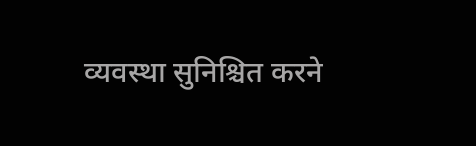व्यवस्था सुनिश्चित करने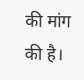की मांग की है।